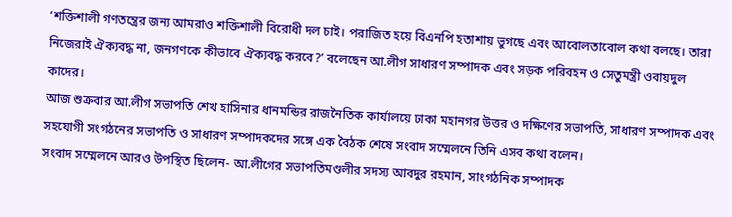‘শক্তিশালী গণতন্ত্রের জন্য আমরাও শক্তিশালী বিরোধী দল চাই। পরাজিত হয়ে বিএনপি হতাশায় ভুগছে এবং আবোলতাবোল কথা বলছে। তারা নিজেরাই ঐক্যবদ্ধ না, জনগণকে কীভাবে ঐক্যবদ্ধ করবে?’ বলেছেন আ.লীগ সাধারণ সম্পাদক এবং সড়ক পরিবহন ও সেতুমন্ত্রী ওবায়দুল কাদের।
আজ শুক্রবার আ.লীগ সভাপতি শেখ হাসিনার ধানমন্ডির রাজনৈতিক কার্যালয়ে ঢাকা মহানগর উত্তর ও দক্ষিণের সভাপতি, সাধারণ সম্পাদক এবং সহযোগী সংগঠনের সভাপতি ও সাধারণ সম্পাদকদের সঙ্গে এক বৈঠক শেষে সংবাদ সম্মেলনে তিনি এসব কথা বলেন।
সংবাদ সম্মেলনে আরও উপস্থিত ছিলেন- আ.লীগের সভাপতিমণ্ডলীর সদস্য আবদুর রহমান, সাংগঠনিক সম্পাদক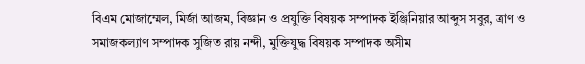বিএম মোজাম্মেল, মির্জা আজম, বিজ্ঞান ও প্রযুক্তি বিষয়ক সম্পাদক ইঞ্জিনিয়ার আব্দুস সবুর, ত্রাণ ও সমাজকল্যাণ সম্পাদক সুজিত রায় নন্দী, মুক্তিযুদ্ধ বিষয়ক সম্পাদক অসীম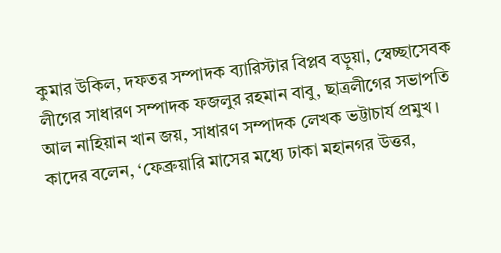কুমার উকিল, দফতর সম্পাদক ব্যারিস্টার বিপ্লব বড়ুয়া, স্বেচ্ছাসেবক লীগের সাধারণ সম্পাদক ফজলুর রহমান বাবু, ছাত্রলীগের সভাপতি আল নাহিয়ান খান জয়, সাধারণ সম্পাদক লেখক ভট্টাচার্য প্রমুখ।
কাদের বলেন, ‘ফেব্রুয়ারি মাসের মধ্যে ঢাকা মহানগর উত্তর,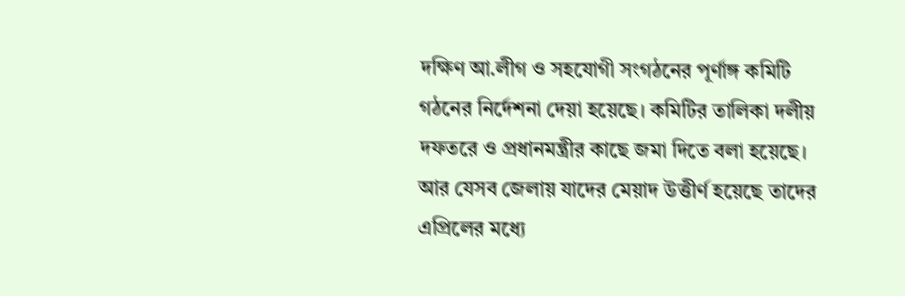দক্ষিণ আ.লীগ ও সহযোগী সংগঠনের পূর্ণাঙ্গ কমিটি গঠনের নির্দেশনা দেয়া হয়েছে। কমিটির তালিকা দলীয় দফতরে ও প্রধানমন্ত্রীর কাছে জমা দিতে বলা হয়েছে। আর যেসব জেলায় যাদের মেয়াদ উত্তীর্ণ হয়েছে তাদের এপ্রিলের মধ্যে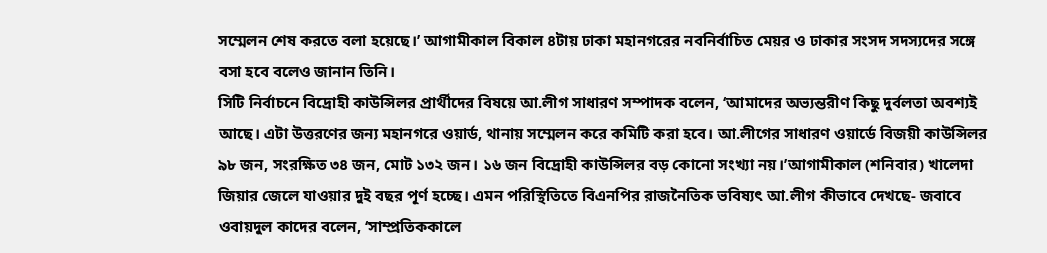সম্মেলন শেষ করতে বলা হয়েছে।’ আগামীকাল বিকাল ৪টায় ঢাকা মহানগরের নবনির্বাচিত মেয়র ও ঢাকার সংসদ সদস্যদের সঙ্গে বসা হবে বলেও জানান তিনি।
সিটি নির্বাচনে বিদ্রোহী কাউন্সিলর প্রার্থীদের বিষয়ে আ.লীগ সাধারণ সম্পাদক বলেন, ‘আমাদের অভ্যন্তরীণ কিছু দুর্বলতা অবশ্যই আছে। এটা উত্তরণের জন্য মহানগরে ওয়ার্ড, থানায় সম্মেলন করে কমিটি করা হবে। আ.লীগের সাধারণ ওয়ার্ডে বিজয়ী কাউন্সিলর ৯৮ জন, সংরক্ষিত ৩৪ জন, মোট ১৩২ জন। ১৬ জন বিদ্রোহী কাউন্সিলর বড় কোনো সংখ্যা নয়।’আগামীকাল (শনিবার) খালেদা জিয়ার জেলে যাওয়ার দুই বছর পূর্ণ হচ্ছে। এমন পরিস্থিতিতে বিএনপির রাজনৈতিক ভবিষ্যৎ আ.লীগ কীভাবে দেখছে- জবাবে ওবায়দুল কাদের বলেন, ‘সাম্প্রতিককালে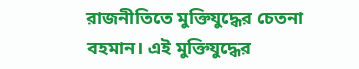রাজনীতিতে মুক্তিযুদ্ধের চেতনা বহমান। এই মুক্তিযুদ্ধের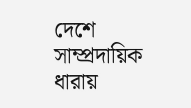দেশে সাম্প্রদায়িক ধারায়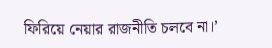ফিরিয়ে নেয়ার রাজনীতি চলবে না।’